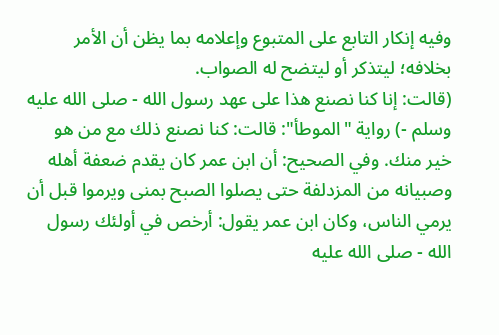وفيه إنكار التابع على المتبوع وإعلامه بما يظن أن الأمر بخلافه؛ ليتذكر أو ليتضح له الصواب.
(قالت: إنا كنا نصنع هذا على عهد رسول الله - صلى الله عليه وسلم -) رواية "الموطأ": قالت: كنا نصنع ذلك مع من هو خير منك. وفي الصحيح: أن ابن عمر كان يقدم ضعفة أهله وصبيانه من المزدلفة حتى يصلوا الصبح بمنى ويرموا قبل أن يرمي الناس، وكان ابن عمر يقول: أرخص في أولئك رسول الله - صلى الله عليه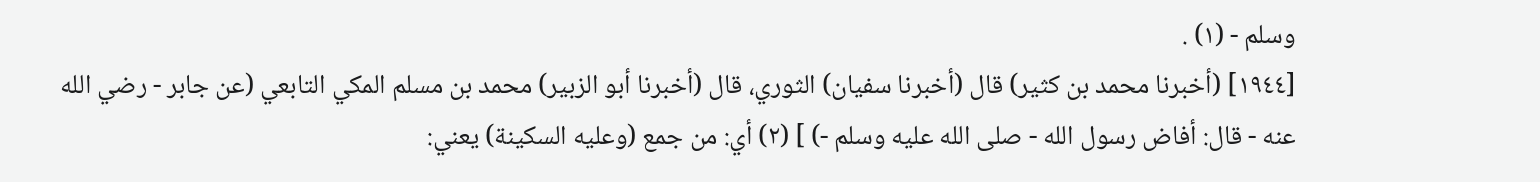وسلم - (١) .
[١٩٤٤] (أخبرنا محمد بن كثير) قال (أخبرنا سفيان) الثوري، قال (أخبرنا أبو الزبير) محمد بن مسلم المكي التابعي (عن جابر - رضي الله عنه - قال: أفاض رسول الله - صلى الله عليه وسلم -) ] (٢) أي: من جمع (وعليه السكينة) يعني: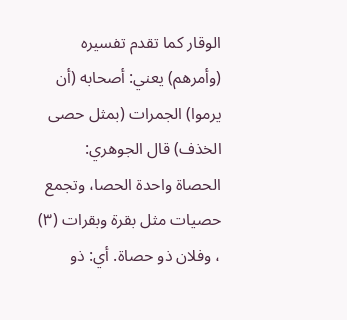الوقار كما تقدم تفسيره (وأمرهم) يعني: أصحابه (أن يرموا) الجمرات (بمثل حصى الخذف) قال الجوهري: الحصاة واحدة الحصا، وتجمع حصيات مثل بقرة وبقرات (٣) ، وفلان ذو حصاة. أي: ذو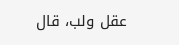عقل ولب، قال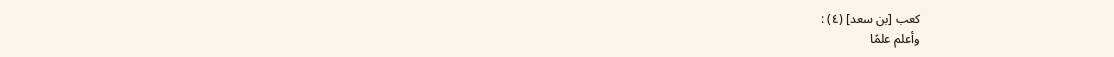كعب [بن سعد] (٤) :
وأعلم علمًا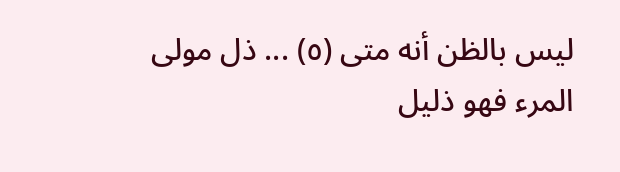ليس بالظن أنه متى (٥) ... ذل مولى المرء فهو ذليل